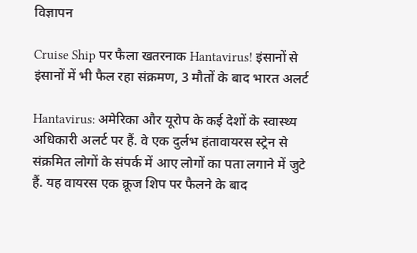विज्ञापन

Cruise Ship पर फैला खतरनाक Hantavirus! इंसानों से इंसानों में भी फैल रहा संक्रमण, 3 मौतों के बाद भारत अलर्ट

Hantavirus: अमेरिका और यूरोप के कई देशों के स्वास्थ्य अधिकारी अलर्ट पर हैं. वे एक दुर्लभ हंतावायरस स्ट्रेन से संक्रमित लोगों के संपर्क में आए लोगों का पता लगाने में जुटे हैं. यह वायरस एक क्रूज शिप पर फैलने के बाद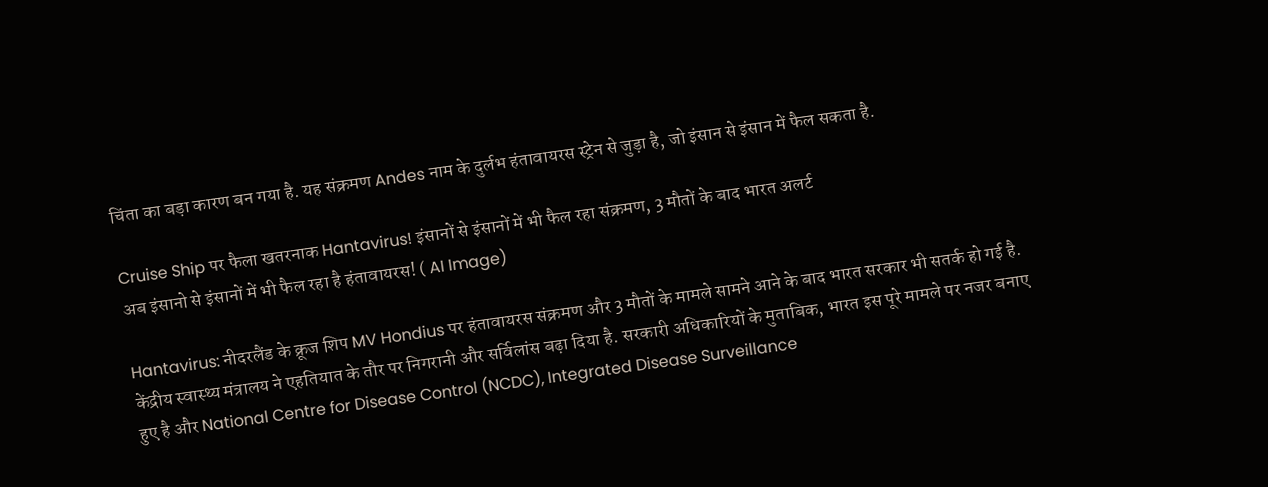चिंता का बड़ा कारण बन गया है. यह संक्रमण Andes नाम के दुर्लभ हंतावायरस स्ट्रेन से जुड़ा है, जो इंसान से इंसान में फैल सकता है.

Cruise Ship पर फैला खतरनाक Hantavirus! इंसानों से इंसानों में भी फैल रहा संक्रमण, 3 मौतों के बाद भारत अलर्ट
अब इंसानो से इंसानों में भी फैल रहा है हंतावायरस! ( AI Image)

Hantavirus: नीदरलैंड के क्रूज शिप MV Hondius पर हंतावायरस संक्रमण और 3 मौतों के मामले सामने आने के बाद भारत सरकार भी सतर्क हो गई है. केंद्रीय स्वास्थ्य मंत्रालय ने एहतियात के तौर पर निगरानी और सर्विलांस बढ़ा दिया है. सरकारी अधिकारियों के मुताबिक, भारत इस पूरे मामले पर नजर बनाए हुए है और National Centre for Disease Control (NCDC), Integrated Disease Surveillance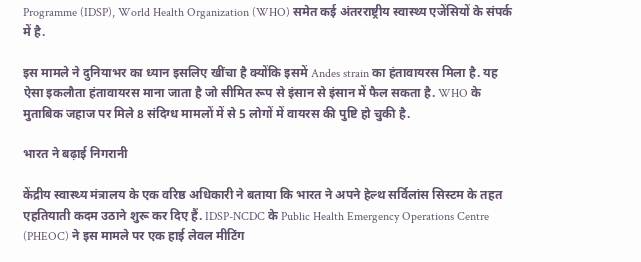Programme (IDSP), World Health Organization (WHO) समेत कई अंतरराष्ट्रीय स्वास्थ्य एजेंसियों के संपर्क में है.

इस मामले ने दुनियाभर का ध्यान इसलिए खींचा है क्योंकि इसमें Andes strain का हंतावायरस मिला है. यह ऐसा इकलौता हंतावायरस माना जाता है जो सीमित रूप से इंसान से इंसान में फैल सकता है. WHO के मुताबिक जहाज पर मिले 8 संदिग्ध मामलों में से 5 लोगों में वायरस की पुष्टि हो चुकी है.

भारत ने बढ़ाई निगरानी

केंद्रीय स्वास्थ्य मंत्रालय के एक वरिष्ठ अधिकारी ने बताया कि भारत ने अपने हेल्थ सर्विलांस सिस्टम के तहत एहतियाती कदम उठाने शुरू कर दिए हैं. IDSP-NCDC के Public Health Emergency Operations Centre (PHEOC) ने इस मामले पर एक हाई लेवल मीटिंग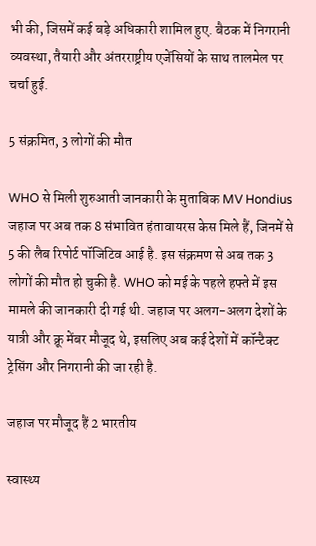भी की, जिसमें कई बड़े अधिकारी शामिल हुए. बैठक में निगरानी व्यवस्था, तैयारी और अंतरराष्ट्रीय एजेंसियों के साथ तालमेल पर चर्चा हुई.

5 संक्रमित, 3 लोगों की मौत

WHO से मिली शुरुआती जानकारी के मुताबिक MV Hondius जहाज पर अब तक 8 संभावित हंतावायरस केस मिले हैं, जिनमें से 5 की लैब रिपोर्ट पॉजिटिव आई है. इस संक्रमण से अब तक 3 लोगों की मौत हो चुकी है. WHO को मई के पहले हफ्ते में इस मामले की जानकारी दी गई थी. जहाज पर अलग-अलग देशों के यात्री और क्रू मेंबर मौजूद थे, इसलिए अब कई देशों में कॉन्टैक्ट ट्रेसिंग और निगरानी की जा रही है.

जहाज पर मौजूद हैं 2 भारतीय

स्वास्थ्य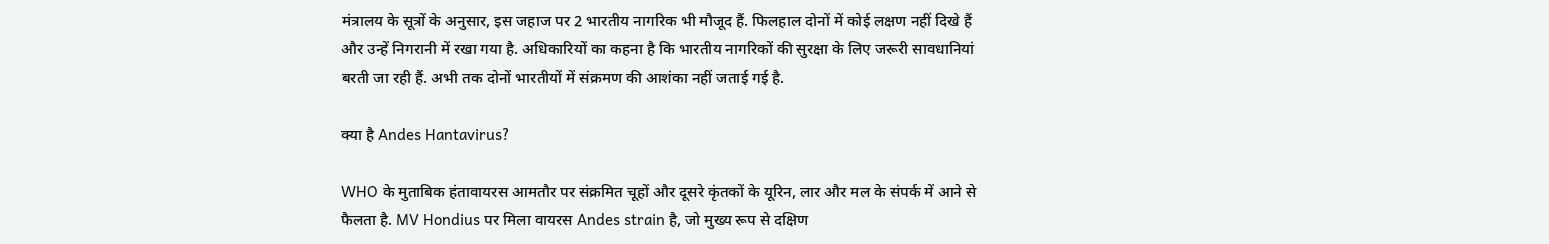मंत्रालय के सूत्रों के अनुसार, इस जहाज पर 2 भारतीय नागरिक भी मौजूद हैं. फिलहाल दोनों में कोई लक्षण नहीं दिखे हैं और उन्हें निगरानी में रखा गया है. अधिकारियों का कहना है कि भारतीय नागरिकों की सुरक्षा के लिए जरूरी सावधानियां बरती जा रही हैं. अभी तक दोनों भारतीयों में संक्रमण की आशंका नहीं जताई गई है.

क्या है Andes Hantavirus?

WHO के मुताबिक हंतावायरस आमतौर पर संक्रमित चूहों और दूसरे कृंतकों के यूरिन, लार और मल के संपर्क में आने से फैलता है. MV Hondius पर मिला वायरस Andes strain है, जो मुख्य रूप से दक्षिण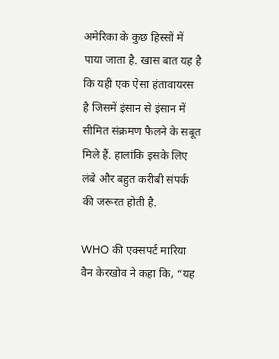अमेरिका के कुछ हिस्सों में पाया जाता है. खास बात यह है कि यही एक ऐसा हंतावायरस है जिसमें इंसान से इंसान में सीमित संक्रमण फैलने के सबूत मिले हैं. हालांकि इसके लिए लंबे और बहुत करीबी संपर्क की जरूरत होती है.

WHO की एक्सपर्ट मारिया वैन केरखोव ने कहा कि, “यह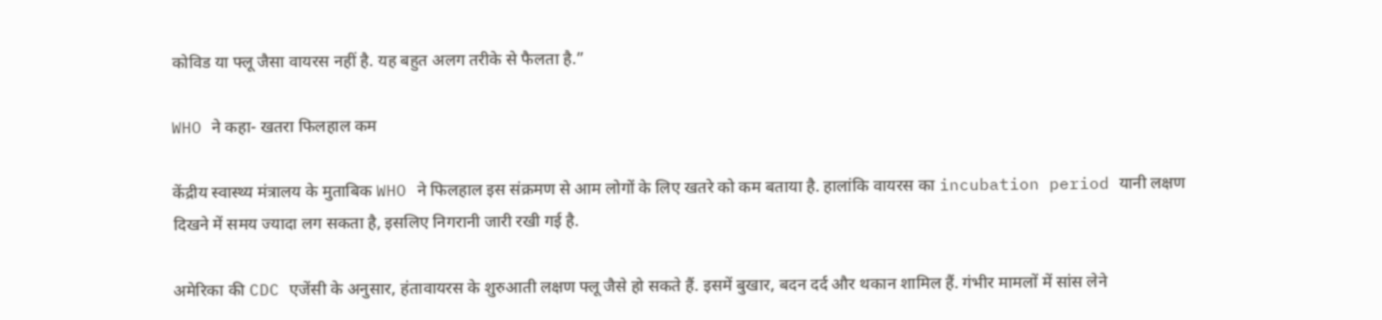कोविड या फ्लू जैसा वायरस नहीं है. यह बहुत अलग तरीके से फैलता है.”

WHO ने कहा- खतरा फिलहाल कम

केंद्रीय स्वास्थ्य मंत्रालय के मुताबिक WHO ने फिलहाल इस संक्रमण से आम लोगों के लिए खतरे को कम बताया है. हालांकि वायरस का incubation period यानी लक्षण दिखने में समय ज्यादा लग सकता है, इसलिए निगरानी जारी रखी गई है.

अमेरिका की CDC एजेंसी के अनुसार, हंतावायरस के शुरुआती लक्षण फ्लू जैसे हो सकते हैं. इसमें बुखार, बदन दर्द और थकान शामिल हैं. गंभीर मामलों में सांस लेने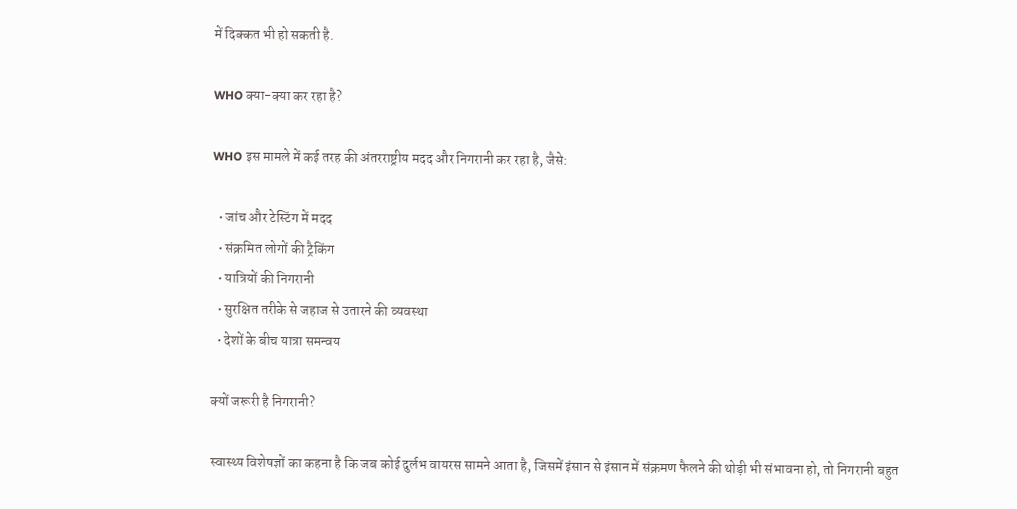में दिक्कत भी हो सकती है.

WHO क्या-क्या कर रहा है?

WHO इस मामले में कई तरह की अंतरराष्ट्रीय मदद और निगरानी कर रहा है, जैसे:

  • जांच और टेस्टिंग में मदद
  • संक्रमित लोगों की ट्रैकिंग
  • यात्रियों की निगरानी
  • सुरक्षित तरीके से जहाज से उतारने की व्यवस्था
  • देशों के बीच यात्रा समन्वय

क्यों जरूरी है निगरानी?

स्वास्थ्य विशेषज्ञों का कहना है कि जब कोई दुर्लभ वायरस सामने आता है, जिसमें इंसान से इंसान में संक्रमण फैलने की थोड़ी भी संभावना हो, तो निगरानी बहुत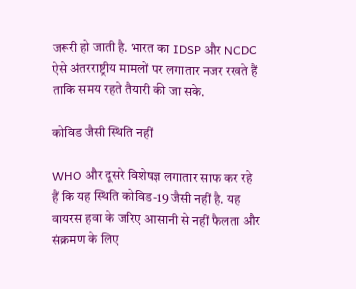जरूरी हो जाती है. भारत का IDSP और NCDC ऐसे अंतरराष्ट्रीय मामलों पर लगातार नजर रखते हैं ताकि समय रहते तैयारी की जा सके.

कोविड जैसी स्थिति नहीं

WHO और दूसरे विशेषज्ञ लगातार साफ कर रहे हैं कि यह स्थिति कोविड-19 जैसी नहीं है. यह वायरस हवा के जरिए आसानी से नहीं फैलता और संक्रमण के लिए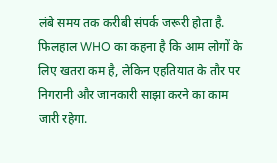लंबे समय तक करीबी संपर्क जरूरी होता है. फिलहाल WHO का कहना है कि आम लोगों के लिए खतरा कम है, लेकिन एहतियात के तौर पर निगरानी और जानकारी साझा करने का काम जारी रहेगा.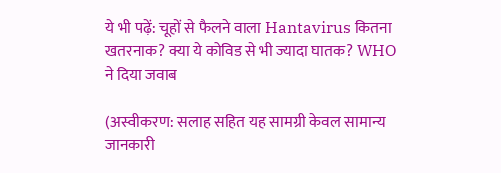ये भी पढ़ें: चूहों से फैलने वाला Hantavirus कितना खतरनाक? क्या ये कोविड से भी ज्यादा घातक? WHO ने दिया जवाब

(अस्वीकरण: सलाह सहित यह सामग्री केवल सामान्य जानकारी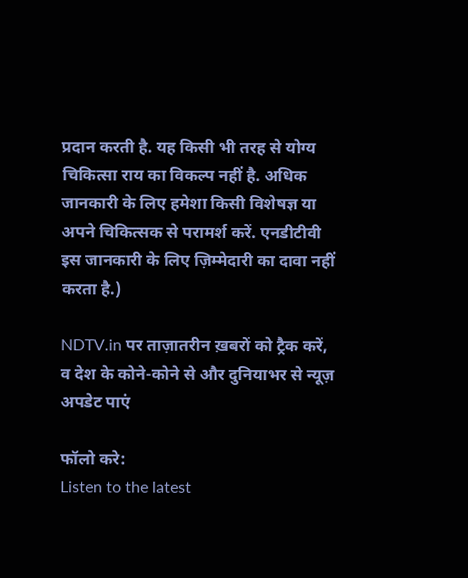प्रदान करती है. यह किसी भी तरह से योग्य चिकित्सा राय का विकल्प नहीं है. अधिक जानकारी के लिए हमेशा किसी विशेषज्ञ या अपने चिकित्सक से परामर्श करें. एनडीटीवी इस जानकारी के लिए ज़िम्मेदारी का दावा नहीं करता है.)

NDTV.in पर ताज़ातरीन ख़बरों को ट्रैक करें, व देश के कोने-कोने से और दुनियाभर से न्यूज़ अपडेट पाएं

फॉलो करे:
Listen to the latest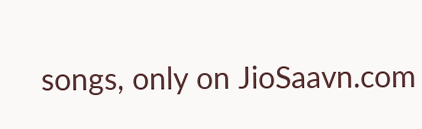songs, only on JioSaavn.com